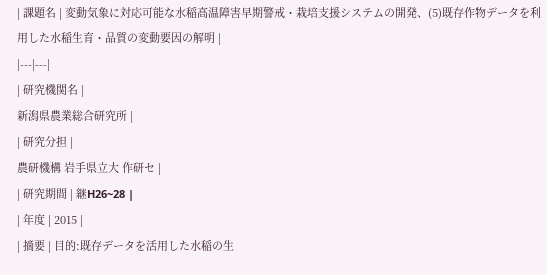| 課題名 | 変動気象に対応可能な水稲高温障害早期警戒・栽培支援システムの開発、(5)既存作物データを利用した水稲生育・品質の変動要因の解明 |
|---|---|
| 研究機関名 |
新潟県農業総合研究所 |
| 研究分担 |
農研機構 岩手県立大 作研セ |
| 研究期間 | 継H26~28 |
| 年度 | 2015 |
| 摘要 | 目的:既存データを活用した水稲の生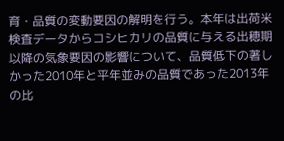育・品質の変動要因の解明を行う。本年は出荷米検査データからコシヒカリの品質に与える出穂期以降の気象要因の影響について、品質低下の著しかった2010年と平年並みの品質であった2013年の比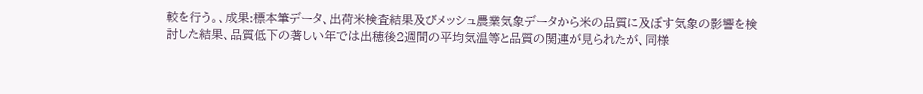較を行う。、成果:標本筆データ、出荷米検査結果及びメッシュ農業気象データから米の品質に及ぼす気象の影響を検討した結果、品質低下の著しい年では出穂後2週間の平均気温等と品質の関連が見られたが、同様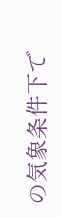の気象条件下で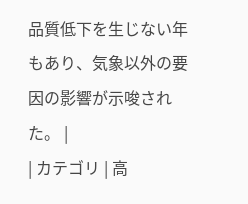品質低下を生じない年もあり、気象以外の要因の影響が示唆された。 |
| カテゴリ | 高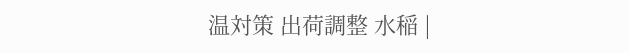温対策 出荷調整 水稲 |